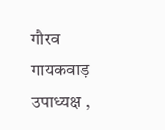गौरव गायकवाड़
उपाध्यक्ष ,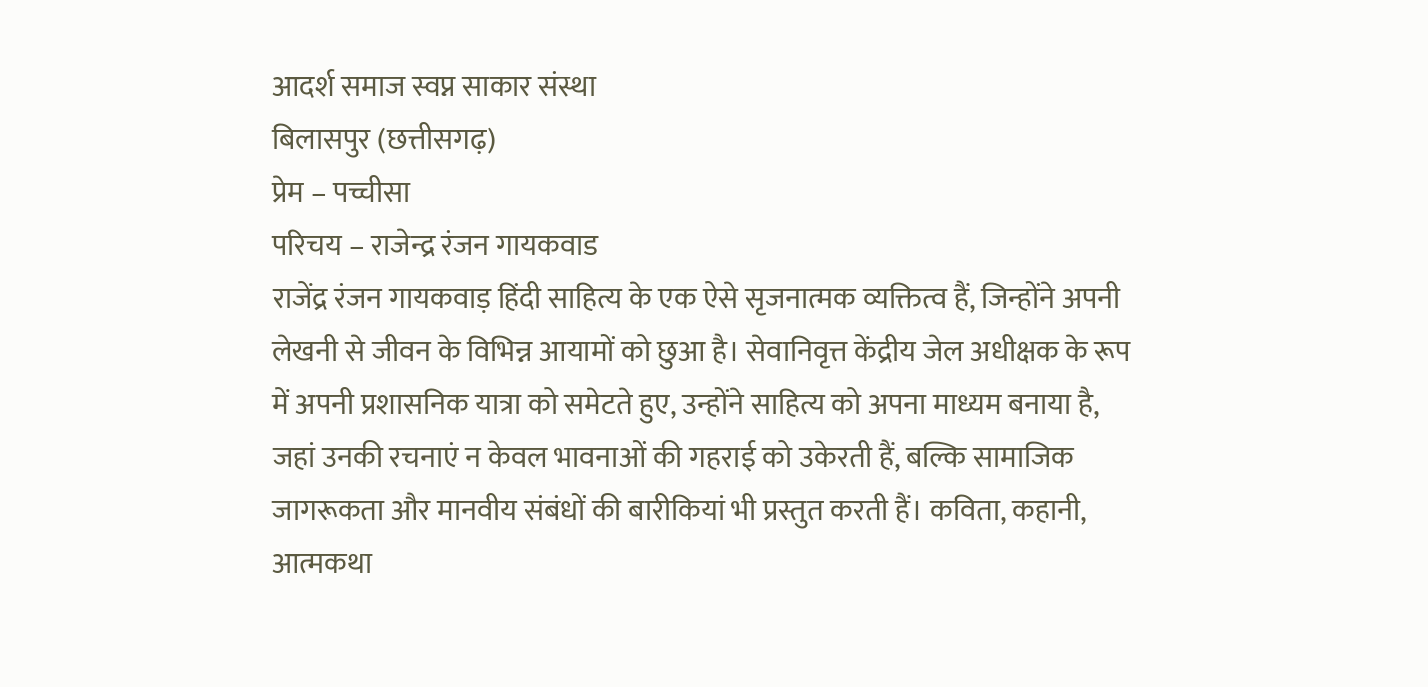आदर्श समाज स्वप्न साकार संस्था
बिलासपुर (छत्तीसगढ़)
प्रेम – पच्चीसा
परिचय – राजेन्द्र रंजन गायकवाड
राजेंद्र रंजन गायकवाड़ हिंदी साहित्य के एक ऐसे सृजनात्मक व्यक्तित्व हैं, जिन्होंने अपनी लेखनी से जीवन के विभिन्न आयामों को छुआ है। सेवानिवृत्त केंद्रीय जेल अधीक्षक के रूप में अपनी प्रशासनिक यात्रा को समेटते हुए, उन्होंने साहित्य को अपना माध्यम बनाया है, जहां उनकी रचनाएं न केवल भावनाओं की गहराई को उकेरती हैं, बल्कि सामाजिक जागरूकता और मानवीय संबंधों की बारीकियां भी प्रस्तुत करती हैं। कविता, कहानी, आत्मकथा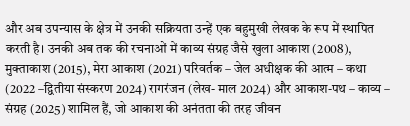और अब उपन्यास के क्षेत्र में उनकी सक्रियता उन्हें एक बहुमुखी लेखक के रूप में स्थापित करती है। उनकी अब तक की रचनाओं में काव्य संग्रह जैसे खुला आकाश (2008), मुक्ताकाश (2015), मेरा आकाश (2021) परिवर्तक – जेल अधीक्षक की आत्म – कथा (2022 –द्वितीया संस्करण 2024) रागरंजन (लेख- माल 2024) और आकाश-पथ – काव्य – संग्रह (2025) शामिल हैं, जो आकाश की अनंतता की तरह जीवन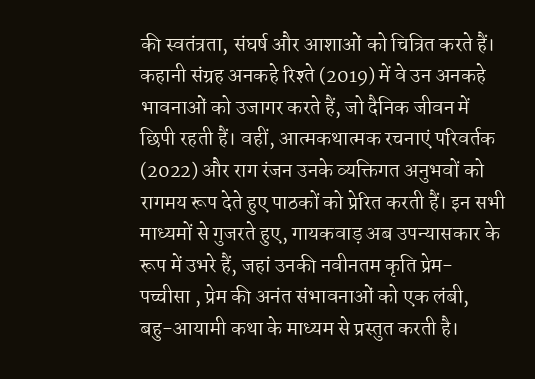की स्वतंत्रता, संघर्ष और आशाओं को चित्रित करते हैं। कहानी संग्रह अनकहे रिश्ते (2019) में वे उन अनकहे भावनाओं को उजागर करते हैं, जो दैनिक जीवन में छिपी रहती हैं। वहीं, आत्मकथात्मक रचनाएं परिवर्तक (2022) और राग रंजन उनके व्यक्तिगत अनुभवों को रागमय रूप देते हुए पाठकों को प्रेरित करती हैं। इन सभी माध्यमों से गुजरते हुए, गायकवाड़ अब उपन्यासकार के रूप में उभरे हैं, जहां उनकी नवीनतम कृति प्रेम- पच्चीसा , प्रेम की अनंत संभावनाओं को एक लंबी, बहु-आयामी कथा के माध्यम से प्रस्तुत करती है।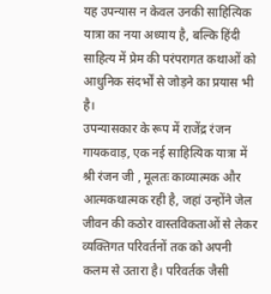यह उपन्यास न केवल उनकी साहित्यिक यात्रा का नया अध्याय है, बल्कि हिंदी साहित्य में प्रेम की परंपरागत कथाओं को आधुनिक संदर्भों से जोड़ने का प्रयास भी है।
उपन्यासकार के रूप में राजेंद्र रंजन गायकवाड़, एक नई साहित्यिक यात्रा में श्री रंजन जी , मूलतः काव्यात्मक और आत्मकथात्मक रही है, जहां उन्होंने जेल जीवन की कठोर वास्तविकताओं से लेकर व्यक्तिगत परिवर्तनों तक को अपनी कलम से उतारा है। परिवर्तक जैसी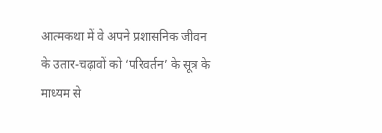आत्मकथा में वे अपने प्रशासनिक जीवन के उतार-चढ़ावों को ‘परिवर्तन’ के सूत्र के माध्यम से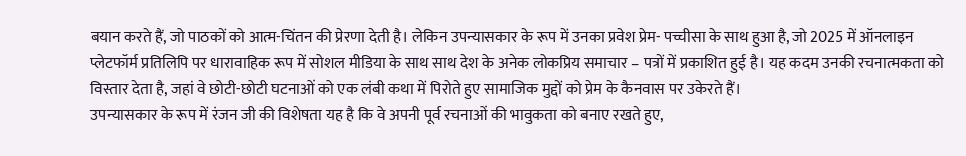बयान करते हैं, जो पाठकों को आत्म-चिंतन की प्रेरणा देती है। लेकिन उपन्यासकार के रूप में उनका प्रवेश प्रेम- पच्चीसा के साथ हुआ है, जो 2025 में ऑनलाइन प्लेटफॉर्म प्रतिलिपि पर धारावाहिक रूप में सोशल मीडिया के साथ साथ देश के अनेक लोकप्रिय समाचार – पत्रों में प्रकाशित हुई है। यह कदम उनकी रचनात्मकता को विस्तार देता है, जहां वे छोटी-छोटी घटनाओं को एक लंबी कथा में पिरोते हुए सामाजिक मुद्दों को प्रेम के कैनवास पर उकेरते हैं।
उपन्यासकार के रूप में रंजन जी की विशेषता यह है कि वे अपनी पूर्व रचनाओं की भावुकता को बनाए रखते हुए,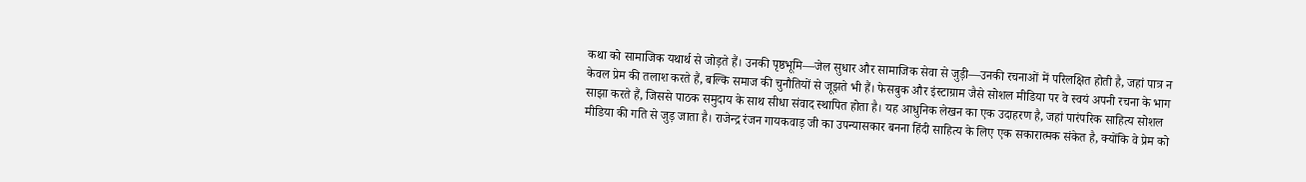कथा को सामाजिक यथार्थ से जोड़ते हैं। उनकी पृष्ठभूमि—जेल सुधार और सामाजिक सेवा से जुड़ी—उनकी रचनाओं में परिलक्षित होती है, जहां पात्र न केवल प्रेम की तलाश करते हैं, बल्कि समाज की चुनौतियों से जूझते भी हैं। फेसबुक और इंस्टाग्राम जैसे सोशल मीडिया पर वे स्वयं अपनी रचना के भाग साझा करते हैं, जिससे पाठक समुदाय के साथ सीधा संवाद स्थापित होता है। यह आधुनिक लेखन का एक उदाहरण है, जहां पारंपरिक साहित्य सोशल मीडिया की गति से जुड़ जाता है। राजेन्द्र रंजन गायकवाड़ जी का उपन्यासकार बनना हिंदी साहित्य के लिए एक सकारात्मक संकेत है, क्योंकि वे प्रेम को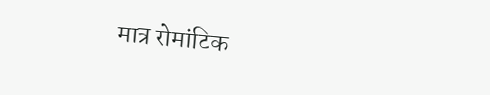मात्र रोमांटिक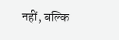नहीं, बल्कि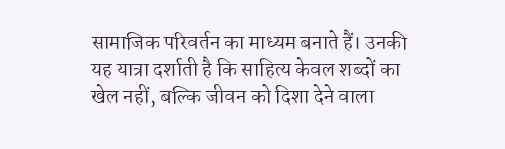सामाजिक परिवर्तन का माध्यम बनाते हैं। उनकी यह यात्रा दर्शाती है कि साहित्य केवल शब्दों का खेल नहीं, बल्कि जीवन को दिशा देने वाला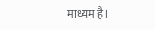माध्यम है।